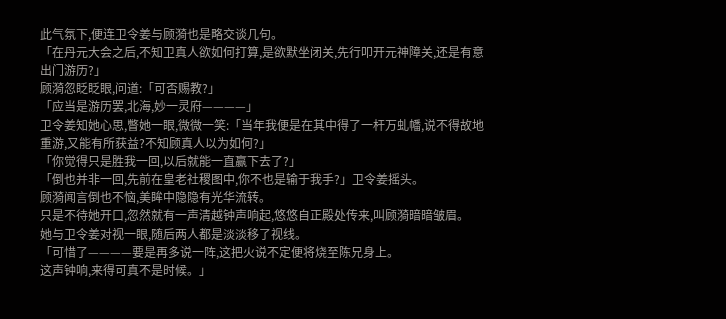此气氛下,便连卫令姜与顾漪也是略交谈几句。
「在丹元大会之后,不知卫真人欲如何打算,是欲默坐闭关,先行叩开元神障关,还是有意出门游历?」
顾漪忽眨眨眼,问道:「可否赐教?」
「应当是游历罢,北海,妙一灵府————」
卫令姜知她心思,瞥她一眼,微微一笑:「当年我便是在其中得了一杆万虬幡,说不得故地重游,又能有所获益?不知顾真人以为如何?」
「你觉得只是胜我一回,以后就能一直赢下去了?」
「倒也并非一回,先前在皇老社稷图中,你不也是输于我手?」卫令姜摇头。
顾漪闻言倒也不恼,美眸中隐隐有光华流转。
只是不待她开口,忽然就有一声清越钟声响起,悠悠自正殿处传来,叫顾漪暗暗皱眉。
她与卫令姜对视一眼,随后两人都是淡淡移了视线。
「可惜了————要是再多说一阵,这把火说不定便将烧至陈兄身上。
这声钟响,来得可真不是时候。」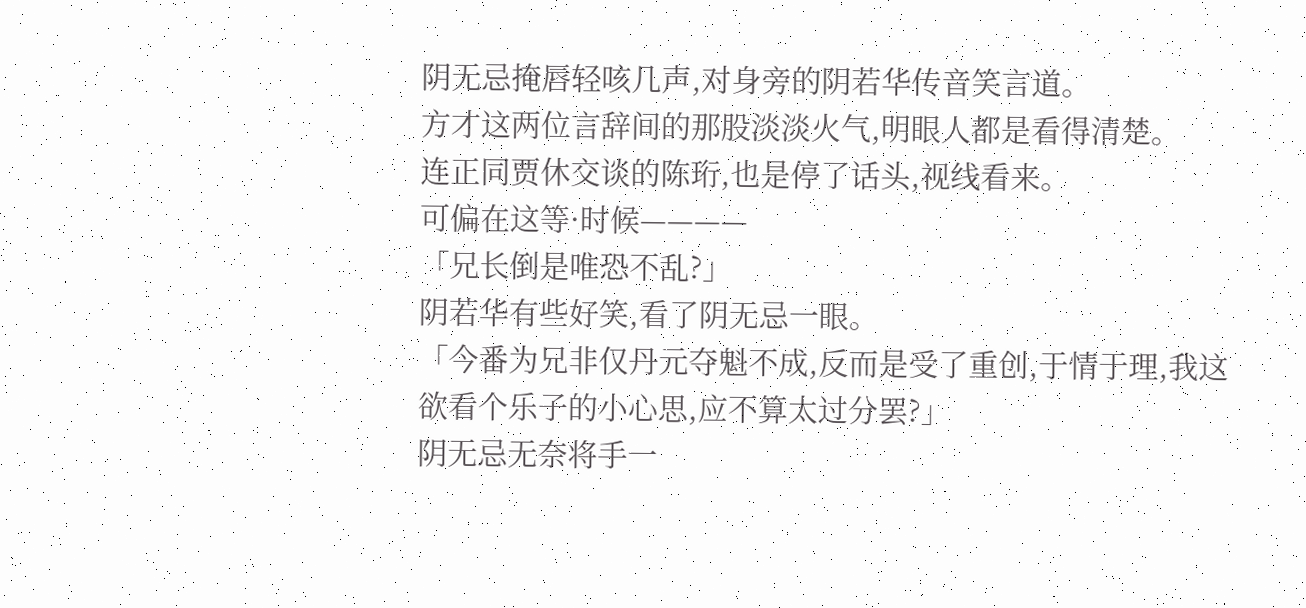阴无忌掩唇轻咳几声,对身旁的阴若华传音笑言道。
方才这两位言辞间的那股淡淡火气,明眼人都是看得清楚。
连正同贾休交谈的陈珩,也是停了话头,视线看来。
可偏在这等·时候————
「兄长倒是唯恐不乱?」
阴若华有些好笑,看了阴无忌一眼。
「今番为兄非仅丹元夺魁不成,反而是受了重创,于情于理,我这欲看个乐子的小心思,应不算太过分罢?」
阴无忌无奈将手一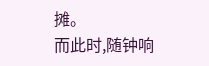摊。
而此时,随钟响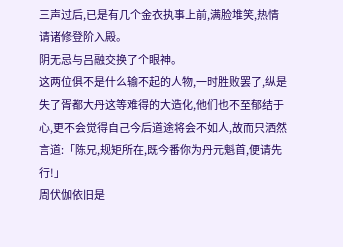三声过后,已是有几个金衣执事上前,满脸堆笑,热情请诸修登阶入殿。
阴无忌与吕融交换了个眼神。
这两位俱不是什么输不起的人物,一时胜败罢了,纵是失了胥都大丹这等难得的大造化,他们也不至郁结于心,更不会觉得自己今后道途将会不如人,故而只洒然言道:「陈兄,规矩所在,既今番你为丹元魁首,便请先行!」
周伏伽依旧是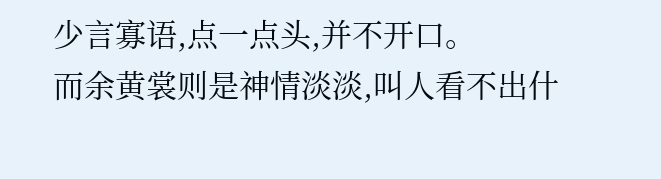少言寡语,点一点头,并不开口。
而余黄裳则是神情淡淡,叫人看不出什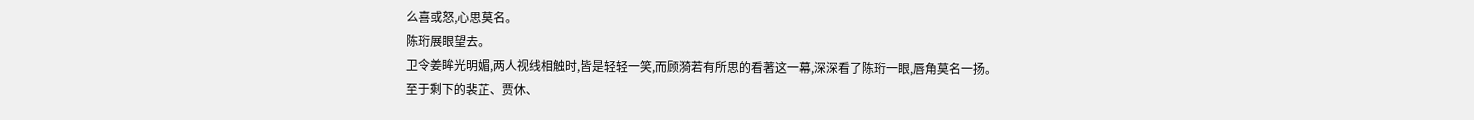么喜或怒,心思莫名。
陈珩展眼望去。
卫令姜眸光明媚,两人视线相触时,皆是轻轻一笑,而顾漪若有所思的看著这一幕,深深看了陈珩一眼,唇角莫名一扬。
至于剩下的裴芷、贾休、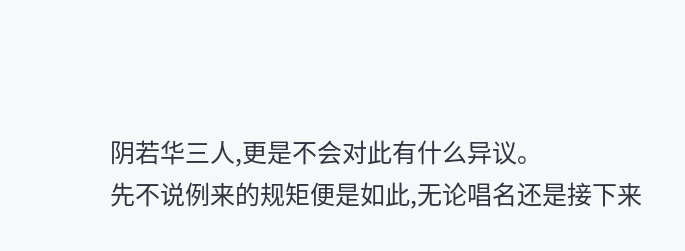阴若华三人,更是不会对此有什么异议。
先不说例来的规矩便是如此,无论唱名还是接下来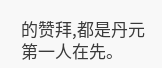的赞拜,都是丹元第一人在先。